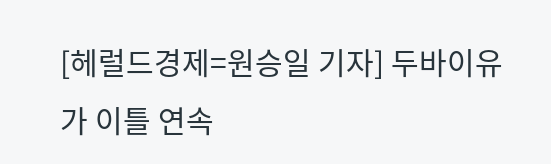[헤럴드경제=원승일 기자] 두바이유가 이틀 연속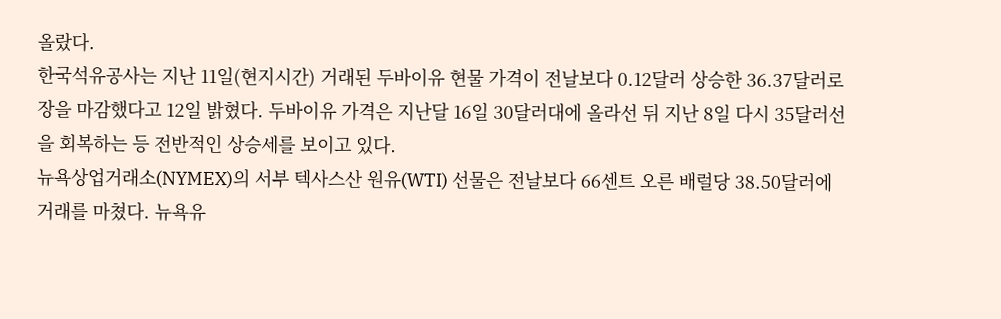올랐다.
한국석유공사는 지난 11일(현지시간) 거래된 두바이유 현물 가격이 전날보다 0.12달러 상승한 36.37달러로 장을 마감했다고 12일 밝혔다. 두바이유 가격은 지난달 16일 30달러대에 올라선 뒤 지난 8일 다시 35달러선을 회복하는 등 전반적인 상승세를 보이고 있다.
뉴욕상업거래소(NYMEX)의 서부 텍사스산 원유(WTI) 선물은 전날보다 66센트 오른 배럴당 38.50달러에 거래를 마쳤다. 뉴욕유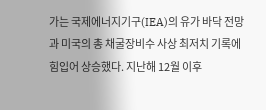가는 국제에너지기구(IEA)의 유가 바닥 전망과 미국의 총 채굴장비수 사상 최저치 기록에 힘입어 상승했다. 지난해 12월 이후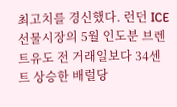최고치를 경신했다. 런던 ICE 선물시장의 5월 인도분 브렌트유도 전 거래일보다 34센트 상승한 배럴당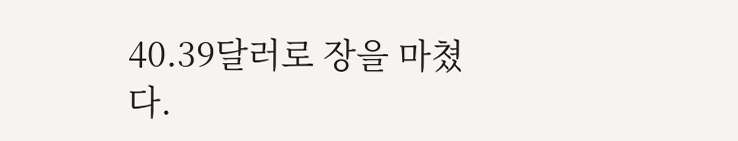40.39달러로 장을 마쳤다.